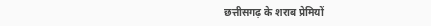छत्तीसगढ़ के शराब प्रेमियों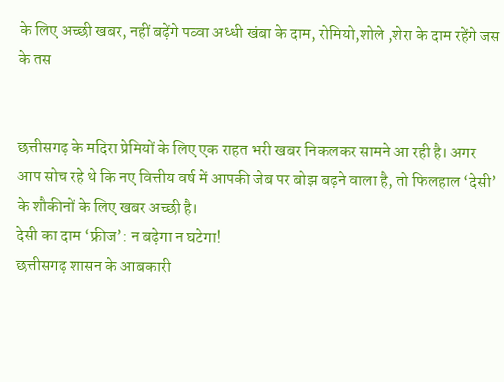के लिए अच्छी खबर, नहीं बढ़ेंगे पव्वा अध्धी खंबा के दाम, रोमियो,शोले ,शेरा के दाम रहेंगे जस के तस


छत्तीसगढ़ के मदिरा प्रेमियों के लिए एक राहत भरी खबर निकलकर सामने आ रही है। अगर आप सोच रहे थे कि नए वित्तीय वर्ष में आपकी जेब पर बोझ बढ़ने वाला है, तो फिलहाल ‘देसी’ के शौकीनों के लिए खबर अच्छी है।
देसी का दाम ‘फ्रीज’: न बढ़ेगा न घटेगा!
छत्तीसगढ़ शासन के आबकारी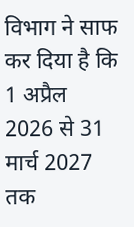विभाग ने साफ कर दिया है कि 1 अप्रैल 2026 से 31 मार्च 2027 तक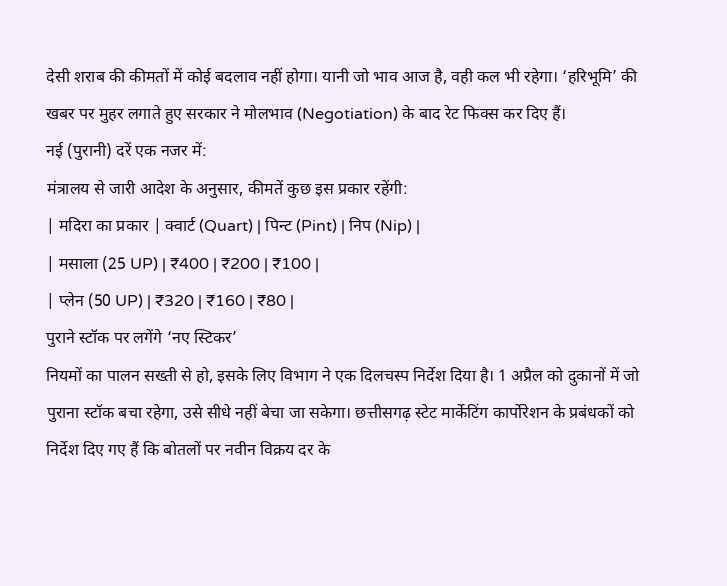देसी शराब की कीमतों में कोई बदलाव नहीं होगा। यानी जो भाव आज है, वही कल भी रहेगा। ‘हरिभूमि’ की खबर पर मुहर लगाते हुए सरकार ने मोलभाव (Negotiation) के बाद रेट फिक्स कर दिए हैं।
नई (पुरानी) दरें एक नजर में:
मंत्रालय से जारी आदेश के अनुसार, कीमतें कुछ इस प्रकार रहेंगी:
| मदिरा का प्रकार | क्वार्ट (Quart) | पिन्ट (Pint) | निप (Nip) |
| मसाला (25 UP) | ₹400 | ₹200 | ₹100 |
| प्लेन (50 UP) | ₹320 | ₹160 | ₹80 |
पुराने स्टॉक पर लगेंगे ‘नए स्टिकर’
नियमों का पालन सख्ती से हो, इसके लिए विभाग ने एक दिलचस्प निर्देश दिया है। 1 अप्रैल को दुकानों में जो पुराना स्टॉक बचा रहेगा, उसे सीधे नहीं बेचा जा सकेगा। छत्तीसगढ़ स्टेट मार्केटिंग कार्पोरेशन के प्रबंधकों को निर्देश दिए गए हैं कि बोतलों पर नवीन विक्रय दर के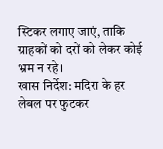स्टिकर लगाए जाएं, ताकि ग्राहकों को दरों को लेकर कोई भ्रम न रहे।
खास निर्देश: मदिरा के हर लेबल पर फुटकर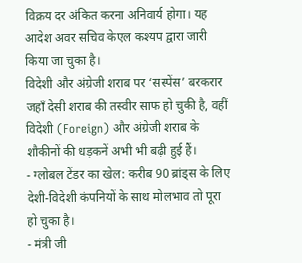विक्रय दर अंकित करना अनिवार्य होगा। यह आदेश अवर सचिव केएल कश्यप द्वारा जारी किया जा चुका है।
विदेशी और अंग्रेजी शराब पर ‘सस्पेंस’ बरकरार
जहाँ देसी शराब की तस्वीर साफ हो चुकी है, वहीं विदेशी (Foreign) और अंग्रेजी शराब के शौकीनों की धड़कनें अभी भी बढ़ी हुई हैं।
- ग्लोबल टेंडर का खेल: करीब 90 ब्रांड्स के लिए देशी-विदेशी कंपनियों के साथ मोलभाव तो पूरा हो चुका है।
- मंत्री जी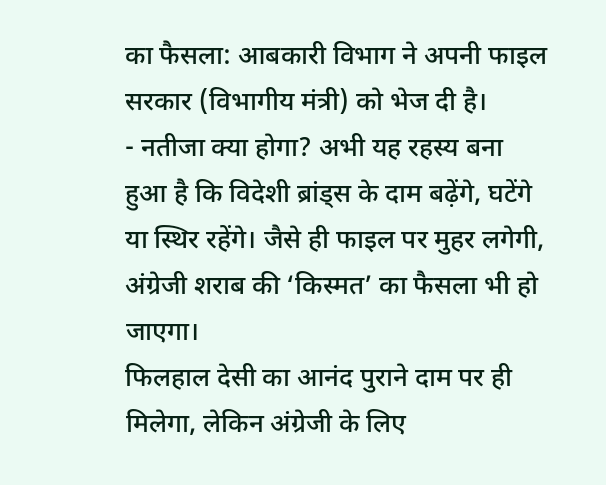का फैसला: आबकारी विभाग ने अपनी फाइल सरकार (विभागीय मंत्री) को भेज दी है।
- नतीजा क्या होगा? अभी यह रहस्य बना हुआ है कि विदेशी ब्रांड्स के दाम बढ़ेंगे, घटेंगे या स्थिर रहेंगे। जैसे ही फाइल पर मुहर लगेगी, अंग्रेजी शराब की ‘किस्मत’ का फैसला भी हो जाएगा।
फिलहाल देसी का आनंद पुराने दाम पर ही मिलेगा, लेकिन अंग्रेजी के लिए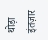थोड़ा इंतज़ार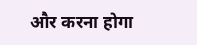और करना होगा